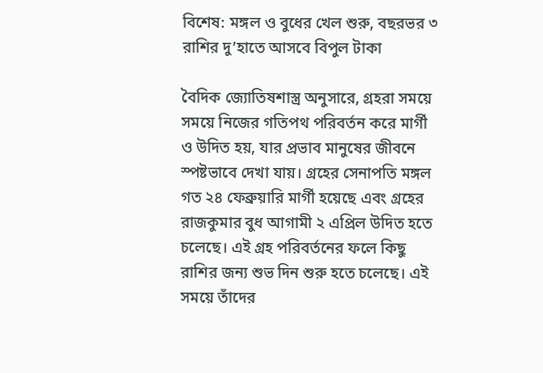বিশেষ: মঙ্গল ও বুধের খেল শুরু, বছরভর ৩ রাশির দু’হাতে আসবে বিপুল টাকা

বৈদিক জ্যোতিষশাস্ত্র অনুসারে, গ্রহরা সময়ে সময়ে নিজের গতিপথ পরিবর্তন করে মার্গী ও উদিত হয়, যার প্রভাব মানুষের জীবনে স্পষ্টভাবে দেখা যায়। গ্রহের সেনাপতি মঙ্গল গত ২৪ ফেব্রুয়ারি মার্গী হয়েছে এবং গ্রহের রাজকুমার বুধ আগামী ২ এপ্রিল উদিত হতে চলেছে। এই গ্রহ পরিবর্তনের ফলে কিছু রাশির জন্য শুভ দিন শুরু হতে চলেছে। এই সময়ে তাঁদের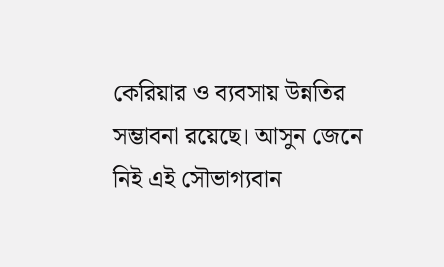কেরিয়ার ও ব্যবসায় উন্নতির সম্ভাবনা রয়েছে। আসুন জেনে নিই এই সৌভাগ্যবান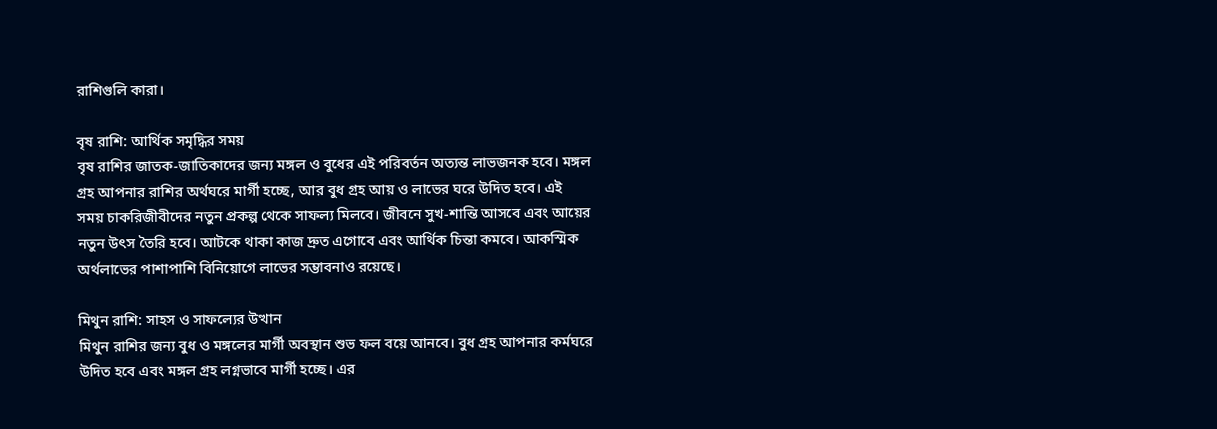রাশিগুলি কারা।

বৃষ রাশি: আর্থিক সমৃদ্ধির সময়
বৃষ রাশির জাতক-জাতিকাদের জন্য মঙ্গল ও বুধের এই পরিবর্তন অত্যন্ত লাভজনক হবে। মঙ্গল গ্রহ আপনার রাশির অর্থঘরে মার্গী হচ্ছে, আর বুধ গ্রহ আয় ও লাভের ঘরে উদিত হবে। এই সময় চাকরিজীবীদের নতুন প্রকল্প থেকে সাফল্য মিলবে। জীবনে সুখ-শান্তি আসবে এবং আয়ের নতুন উৎস তৈরি হবে। আটকে থাকা কাজ দ্রুত এগোবে এবং আর্থিক চিন্তা কমবে। আকস্মিক অর্থলাভের পাশাপাশি বিনিয়োগে লাভের সম্ভাবনাও রয়েছে।

মিথুন রাশি: সাহস ও সাফল্যের উত্থান
মিথুন রাশির জন্য বুধ ও মঙ্গলের মার্গী অবস্থান শুভ ফল বয়ে আনবে। বুধ গ্রহ আপনার কর্মঘরে উদিত হবে এবং মঙ্গল গ্রহ লগ্নভাবে মার্গী হচ্ছে। এর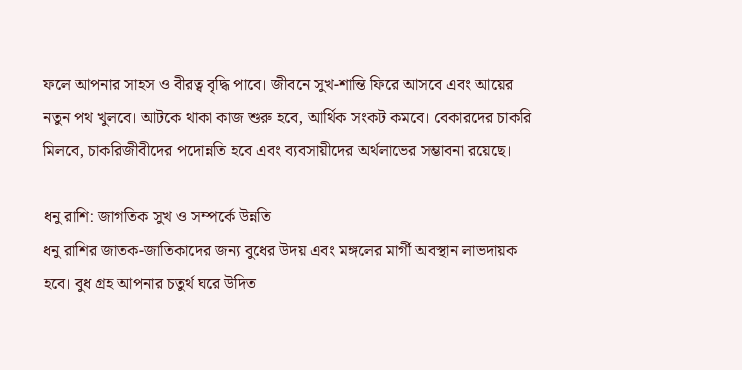ফলে আপনার সাহস ও বীরত্ব বৃদ্ধি পাবে। জীবনে সুখ-শান্তি ফিরে আসবে এবং আয়ের নতুন পথ খুলবে। আটকে থাকা কাজ শুরু হবে, আর্থিক সংকট কমবে। বেকারদের চাকরি মিলবে, চাকরিজীবীদের পদোন্নতি হবে এবং ব্যবসায়ীদের অর্থলাভের সম্ভাবনা রয়েছে।

ধনু রাশি: জাগতিক সুখ ও সম্পর্কে উন্নতি
ধনু রাশির জাতক-জাতিকাদের জন্য বুধের উদয় এবং মঙ্গলের মার্গী অবস্থান লাভদায়ক হবে। বুধ গ্রহ আপনার চতুর্থ ঘরে উদিত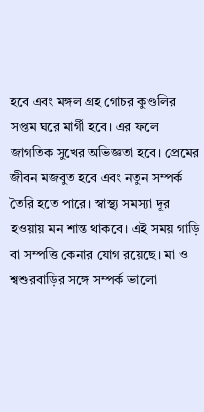হবে এবং মঙ্গল গ্রহ গোচর কুণ্ডলির সপ্তম ঘরে মার্গী হবে। এর ফলে জাগতিক সুখের অভিজ্ঞতা হবে। প্রেমের জীবন মজবুত হবে এবং নতুন সম্পর্ক তৈরি হতে পারে। স্বাস্থ্য সমস্যা দূর হওয়ায় মন শান্ত থাকবে। এই সময় গাড়ি বা সম্পত্তি কেনার যোগ রয়েছে। মা ও শ্বশুরবাড়ির সঙ্গে সম্পর্ক ভালো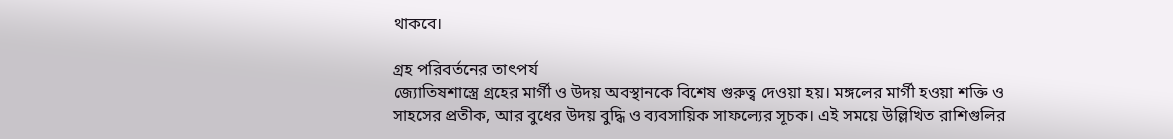থাকবে।

গ্রহ পরিবর্তনের তাৎপর্য
জ্যোতিষশাস্ত্রে গ্রহের মার্গী ও উদয় অবস্থানকে বিশেষ গুরুত্ব দেওয়া হয়। মঙ্গলের মার্গী হওয়া শক্তি ও সাহসের প্রতীক, আর বুধের উদয় বুদ্ধি ও ব্যবসায়িক সাফল্যের সূচক। এই সময়ে উল্লিখিত রাশিগুলির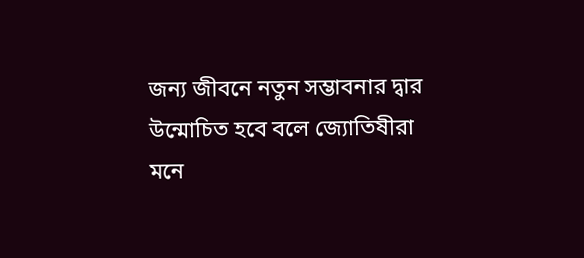জন্য জীবনে নতুন সম্ভাবনার দ্বার উন্মোচিত হবে বলে জ্যোতিষীরা মনে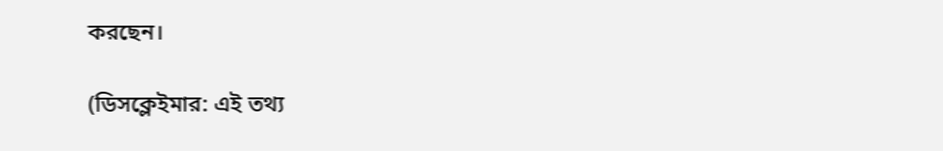করছেন।

(ডিসক্লেইমার: এই তথ্য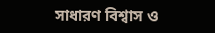সাধারণ বিশ্বাস ও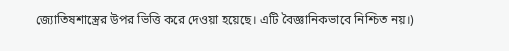জ্যোতিষশাস্ত্রের উপর ভিত্তি করে দেওয়া হয়েছে। এটি বৈজ্ঞানিকভাবে নিশ্চিত নয়।)